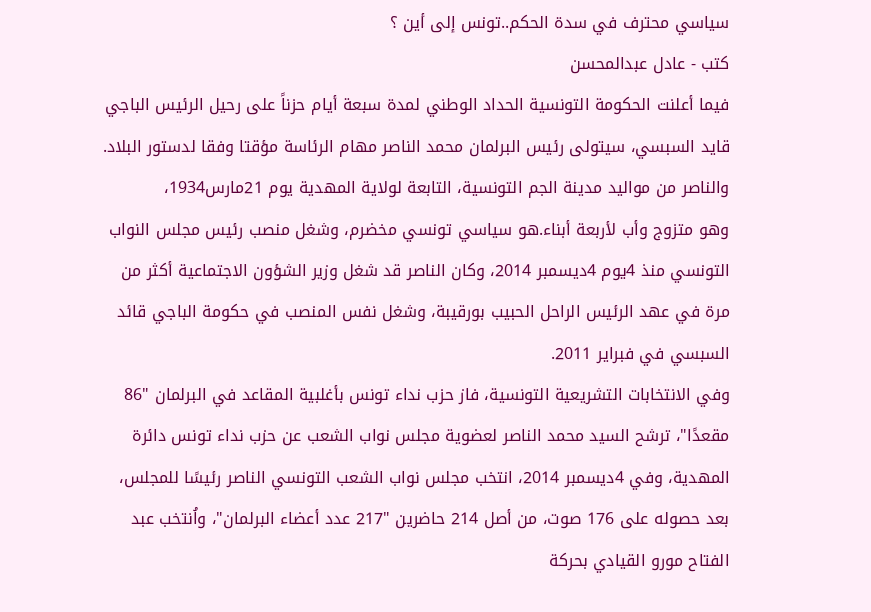سياسي محترف في سدة الحكم..تونس إلى أين ؟
كتب - عادل عبدالمحسن
فيما أعلنت الحكومة التونسية الحداد الوطني لمدة سبعة أيام حزناً على رحيل الرئيس الباجي قايد السبسي، سيتولى رئيس البرلمان محمد الناصر مهام الرئاسة مؤقتا وفقا لدستور البلاد.
والناصر من مواليد مدينة الجم التونسية، التابعة لولاية المهدية يوم 21مارس1934،
وهو متزوج وأب لأربعة أبناء.هو سياسي تونسي مخضرم، وشغل منصب رئيس مجلس النواب التونسي منذ 4يوم 4ديسمبر 2014، وكان الناصر قد شغل وزير الشؤون الاجتماعية أكثر من مرة في عهد الرئيس الراحل الحبيب بورقيبة، وشغل نفس المنصب في حكومة الباجي قائد السبسي في فبراير 2011.
وفي الانتخابات التشريعية التونسية، فاز حزب نداء تونس بأغلبية المقاعد في البرلمان "86 مقعدًا"، ترشح السيد محمد الناصر لعضوية مجلس نواب الشعب عن حزب نداء تونس دائرة المهدية، وفي 4ديسمبر 2014، انتخب مجلس نواب الشعب التونسي الناصر رئيسًا للمجلس، بعد حصوله على 176 صوت، من أصل 214 حاضرين "217 عدد أعضاء البرلمان"، واُنتخب عبد الفتاح مورو القيادي بحركة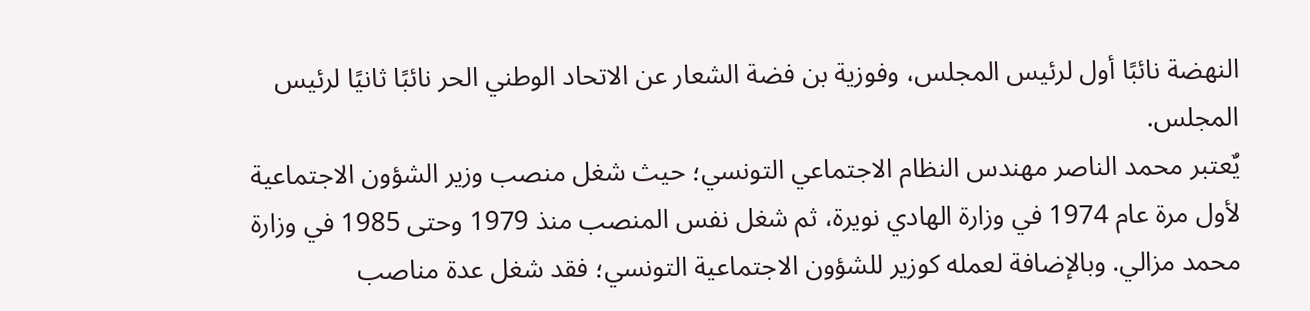النهضة نائبًا أول لرئيس المجلس، وفوزية بن فضة الشعار عن الاتحاد الوطني الحر نائبًا ثانيًا لرئيس المجلس.
يٌعتبر محمد الناصر مهندس النظام الاجتماعي التونسي؛ حيث شغل منصب وزير الشؤون الاجتماعية لأول مرة عام 1974 في وزارة الهادي نويرة، ثم شغل نفس المنصب منذ 1979 وحتى 1985 في وزارة محمد مزالي. وبالإضافة لعمله كوزير للشؤون الاجتماعية التونسي؛ فقد شغل عدة مناصب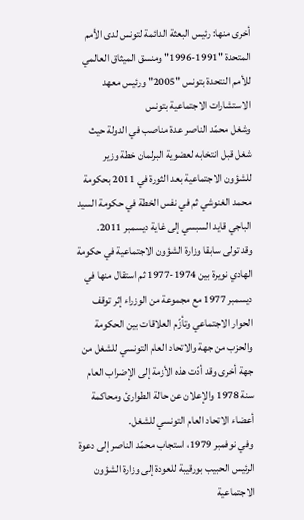أخرى منها: رئيس البعثة الدائمة لتونس لدى الأمم المتحدة "1991-1996" ومنسق الميثاق العالمي للأمم النتحدة بتونس "2005" ورئيس معهد الاستشارات الاجتماعية بتونس
وشغل محمّد الناصر عدة مناصب في الدولة حيث شغل قبل انتخابه لعضوية البرلمان خطة وزير للشؤون الاجتماعية بعد الثورة في 2011 بحكومة محمد الغنوشي ثم في نفس الخطة في حكومة السيد الباجي قايد السبسي إلى غاية ديسمبر 2011.
وقد تولى سابقا وزارة الشؤون الاجتماعية في حكومة الهادي نويرة بين 1974-1977 ثم استقال منها في ديسمبر 1977 مع مجموعة من الوزراء إثر توقف الحوار الاجتماعي وتأزّم العلاقات بين الحكومة والحزب من جهة والاتحاد العام التونسي للشغل من جهة أخرى وقد أدّت هذه الأزمة إلى الإضراب العام سنة 1978 والإعلان عن حالة الطوارئ ومحاكمة أعضاء الاتحاد العام التونسي للشغل.
وفي نوفمبر 1979، استجاب محمّد الناصر إلى دعوة الرئيس الحبيب بورقيبة للعودة إلى وزارة الشؤون الاجتماعية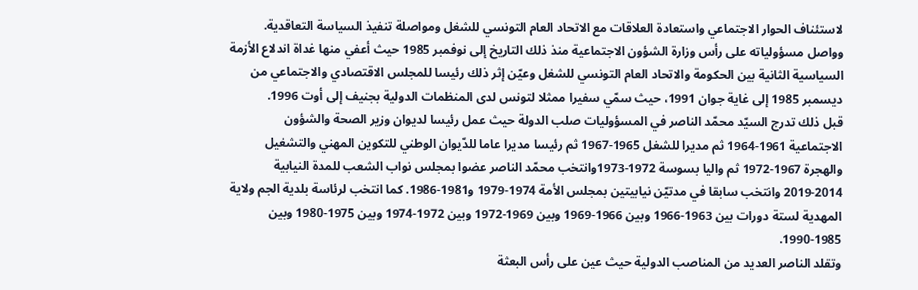لاستئناف الحوار الاجتماعي واستعادة العلاقات مع الاتحاد العام التونسي للشغل ومواصلة تنفيذ السياسة التعاقدية.
وواصل مسؤولياته على رأس وزارة الشؤون الاجتماعية منذ ذلك التاريخ إلى نوفمبر 1985 حيث أعفي منها غداة اندلاع الأزمة السياسية الثانية بين الحكومة والاتحاد العام التونسي للشغل وعيّن إثر ذلك رئيسا للمجلس الاقتصادي والاجتماعي من ديسمبر 1985 إلى غاية جوان 1991، حيث سمّي سفيرا ممثلا لتونس لدى المنظمات الدولية بجنيف إلى أوت 1996.
قبل ذلك تدرج السيّد محمّد الناصر في المسؤوليات صلب الدولة حيث عمل رئيسا لديوان وزير الصحة والشؤون الاجتماعية 1961-1964 ثم مديرا للشغل 1965-1967 ثم رئيسا مديرا عاما للدّيوان الوطني للتكوين المهني والتشغيل والهجرة 1967-1972 ثم واليا بسوسة 1972-1973وانتخب محمّد الناصر عضوا بمجلس نواب الشعب للمدة النيابية 2014-2019 وانتخب سابقا في مدتيّن نيابيتين بمجلس الأمة 1974-1979 و1981-1986. كما انتخب لرئاسة بلدية الجم ولاية المهدية لستة دورات بين 1963-1966 وبين 1966-1969 وبين 1969-1972 وبين 1972-1974 وبين 1975-1980 وبين 1985-1990.
وتقلد الناصر العديد من المناصب الدولية حيث عين على رأس البعثة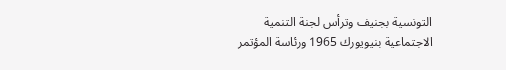التونسية بجنيف وترأس لجنة التنمية الاجتماعية بنيويورك 1965 ورئاسة المؤتمر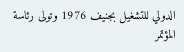الدولي للتشغيل بجنيف 1976 وتولى رئاسة المؤتمر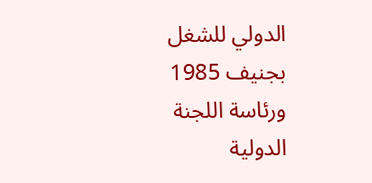الدولي للشغل بجنيف 1985 ورئاسة اللجنة الدولية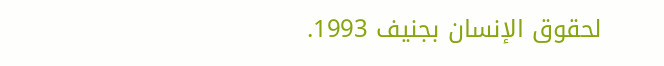لحقوق الإنسان بجنيف 1993.